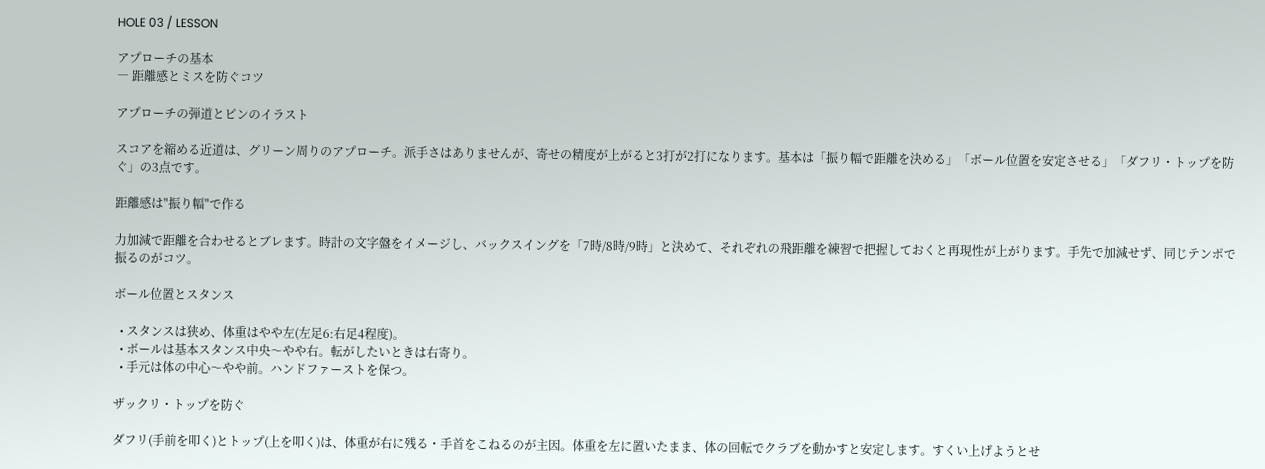HOLE 03 / LESSON

アプローチの基本
― 距離感とミスを防ぐコツ

アプローチの弾道とピンのイラスト

スコアを縮める近道は、グリーン周りのアプローチ。派手さはありませんが、寄せの精度が上がると3打が2打になります。基本は「振り幅で距離を決める」「ボール位置を安定させる」「ダフリ・トップを防ぐ」の3点です。

距離感は"振り幅"で作る

力加減で距離を合わせるとブレます。時計の文字盤をイメージし、バックスイングを「7時/8時/9時」と決めて、それぞれの飛距離を練習で把握しておくと再現性が上がります。手先で加減せず、同じテンポで振るのがコツ。

ボール位置とスタンス

  • スタンスは狭め、体重はやや左(左足6:右足4程度)。
  • ボールは基本スタンス中央〜やや右。転がしたいときは右寄り。
  • 手元は体の中心〜やや前。ハンドファーストを保つ。

ザックリ・トップを防ぐ

ダフリ(手前を叩く)とトップ(上を叩く)は、体重が右に残る・手首をこねるのが主因。体重を左に置いたまま、体の回転でクラブを動かすと安定します。すくい上げようとせ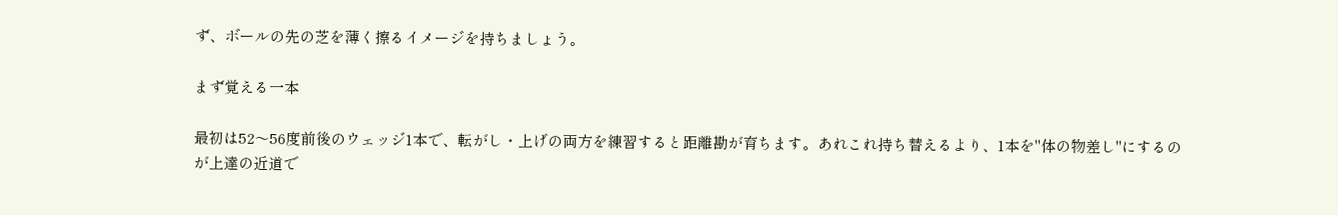ず、ボールの先の芝を薄く擦るイメージを持ちましょう。

まず覚える一本

最初は52〜56度前後のウェッジ1本で、転がし・上げの両方を練習すると距離勘が育ちます。あれこれ持ち替えるより、1本を"体の物差し"にするのが上達の近道で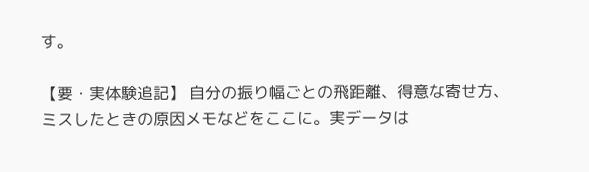す。

【要・実体験追記】 自分の振り幅ごとの飛距離、得意な寄せ方、ミスしたときの原因メモなどをここに。実データは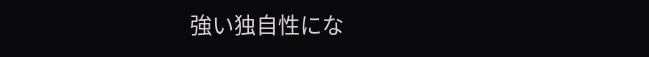強い独自性にな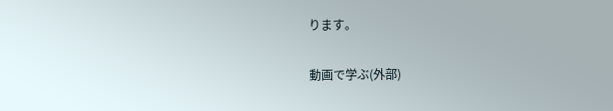ります。

動画で学ぶ(外部)